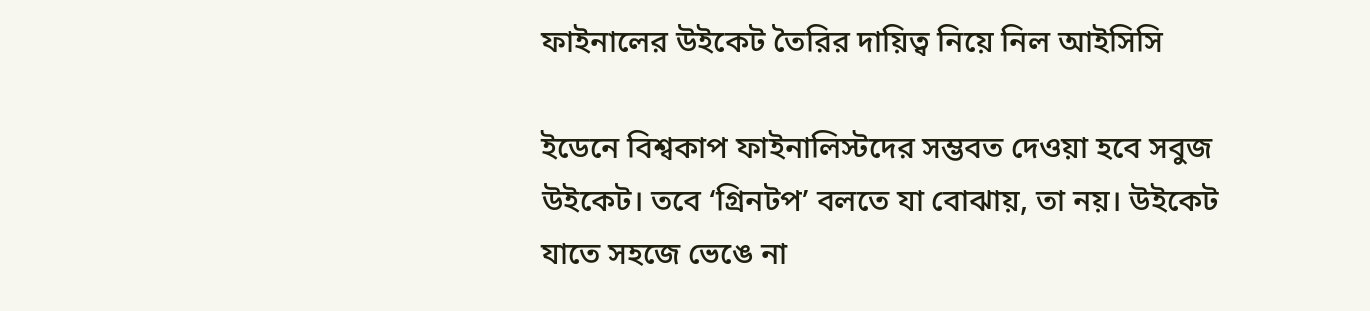ফাইনালের উইকেট তৈরির দায়িত্ব নিয়ে নিল আইসিসি

ইডেনে বিশ্বকাপ ফাইনালিস্টদের সম্ভবত দেওয়া হবে সবুজ উইকেট। তবে ‘গ্রিনটপ’ বলতে যা বোঝায়, তা নয়। উইকেট যাতে সহজে ভেঙে না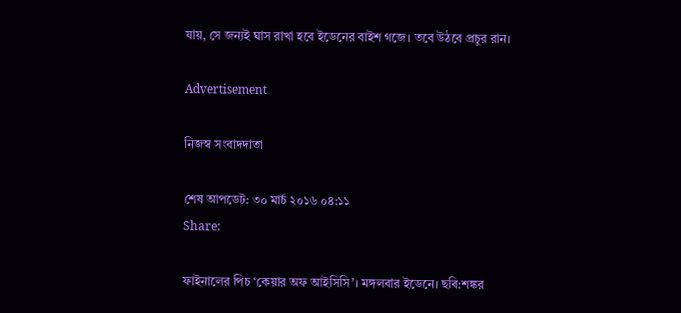যায়, সে জন্যই ঘাস রাখা হবে ইডেনের বাইশ গজে। তবে উঠবে প্রচুর রান।

Advertisement

নিজস্ব সংবাদদাতা

শেষ আপডেট: ৩০ মার্চ ২০১৬ ০৪:১১
Share:

ফাইনালের পিচ ‘কেয়ার অফ আইসিসি’। মঙ্গলবার ইডেনে। ছবি:শঙ্কর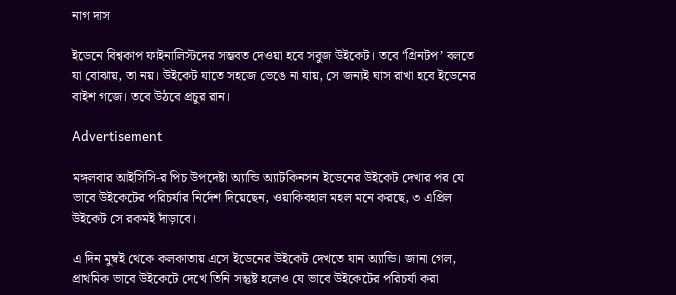নাগ দাস

ইডেনে বিশ্বকাপ ফাইনালিস্টদের সম্ভবত দেওয়া হবে সবুজ উইকেট। তবে ‘গ্রিনটপ’ বলতে যা বোঝায়, তা নয়। উইকেট যাতে সহজে ভেঙে না যায়, সে জন্যই ঘাস রাখা হবে ইডেনের বাইশ গজে। তবে উঠবে প্রচুর রান।

Advertisement

মঙ্গলবার আইসিসি-র পিচ উপদেষ্টা অ্যান্ডি অ্যাটকিনসন ইডেনের উইকেট দেখার পর যে ভাবে উইকেটের পরিচর্যার নির্দেশ দিয়েছেন, ওয়াকিবহাল মহল মনে করছে, ৩ এপ্রিল উইকেট সে রকমই দাঁড়াবে।

এ দিন মুম্বই থেকে কলকাতায় এসে ইডেনের উইকেট দেখতে যান অ্যান্ডি। জানা গেল, প্রাথমিক ভাবে উইকেটে দেখে তিনি সন্তুষ্ট হলেও যে ভাবে উইকেটের পরিচর্যা করা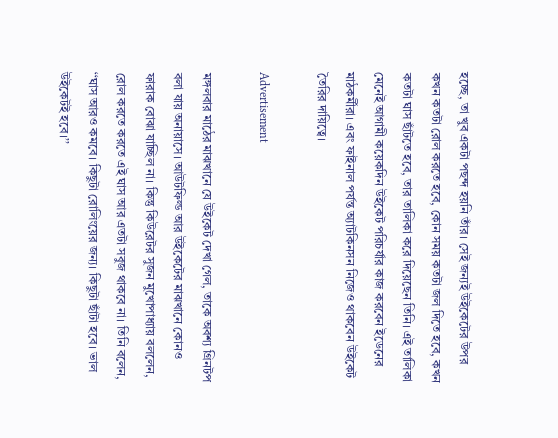হচ্ছে, তা খুব একটা পছন্দ হয়নি তাঁর। সেই জন্যই উইকেটের উপর কখন কতটা রোল করতে হবে, কোন সময় কতটা জল দিতে হবে, কখন কতটা ঘাস ছাঁটতে হবে, তার তালিকা করে দিয়েছেন তিনি। এই তালিকা মেনেই আগামী কয়েকদিন উইকেট পরিচর্যার কাজ করবেন ইডেনের মাঠকর্মীরা। এবং ফাইনাল পর্যন্ত অ্যাটকিনসন নিজেও থাকবেন উইকেট তৈরির দায়িত্বে।

Advertisement

মঙ্গলবার মাঠের মাঝখানে যে উইকেট দেখা গেল, তাকে অবশ্য গ্রিনটপ বলা যায় অনায়াসে। আউটফিল্ড আর উইকেটের মাঝখানে কোনও ফারাক বোঝা যাচ্ছিল না। কিন্তু কিউরেটর সুজন মুখোপাধ্যায় বললেন, রোল করতে করতে এই ঘাস আর এতটা সবুজ থাকবে না। তিনি বলেন, ‘‘ঘাস আরও কমবে। কিছুটা রোলিংয়ের জন্য। কিছুটা ছাঁটা হবে। ভাল উইকেটই হবে।’’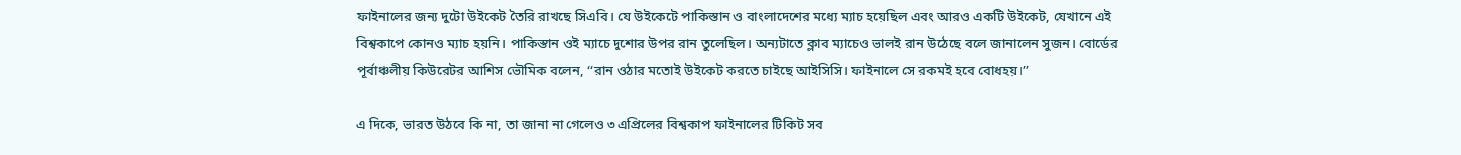ফাইনালের জন্য দুটো উইকেট তৈরি রাখছে সিএবি। যে উইকেটে পাকিস্তান ও বাংলাদেশের মধ্যে ম্যাচ হয়েছিল এবং আরও একটি উইকেট, যেখানে এই বিশ্বকাপে কোনও ম্যাচ হয়নি। পাকিস্তান ওই ম্যাচে দুশোর উপর রান তুলেছিল। অন্যটাতে ক্লাব ম্যাচেও ভালই রান উঠেছে বলে জানালেন সুজন। বোর্ডের পূর্বাঞ্চলীয় কিউরেটর আশিস ভৌমিক বলেন, ‘‘রান ওঠার মতোই উইকেট করতে চাইছে আইসিসি। ফাইনালে সে রকমই হবে বোধহয়।’’

এ দিকে, ভারত উঠবে কি না, তা জানা না গেলেও ৩ এপ্রিলের বিশ্বকাপ ফাইনালের টিকিট সব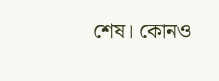শেষ। কোনও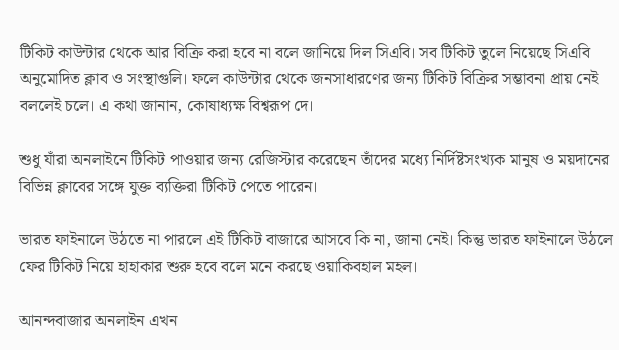টিকিট কাউন্টার থেকে আর বিক্রি করা হবে না বলে জানিয়ে দিল সিএবি। সব টিকিট তুলে নিয়েছে সিএবি অনুমোদিত ক্লাব ও সংস্থাগুলি। ফলে কাউন্টার থেকে জনসাধারণের জন্য টিকিট বিক্রির সম্ভাবনা প্রায় নেই বললেই চলে। এ কথা জানান, কোষাধ্যক্ষ বিশ্বরূপ দে।

শুধু যাঁরা অনলাইনে টিকিট পাওয়ার জন্য রেজিস্টার করেছেন তাঁদের মধ্যে নির্দিষ্টসংখ্যক মানুষ ও ময়দানের বিভিন্ন ক্লাবের সঙ্গে যুক্ত ব্যক্তিরা টিকিট পেতে পারেন।

ভারত ফাইনালে উঠতে না পারলে এই টিকিট বাজারে আসবে কি না, জানা নেই। কিন্তু ভারত ফাইনালে উঠলে ফের টিকিট নিয়ে হাহাকার শুরু হবে বলে মনে করছে ওয়াকিবহাল মহল।

আনন্দবাজার অনলাইন এখন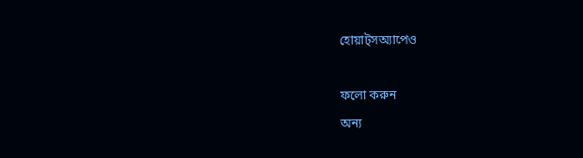হোয়াট্‌সঅ্যাপেও

ফলো করুন
অন্য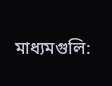মাধ্যমগুলি: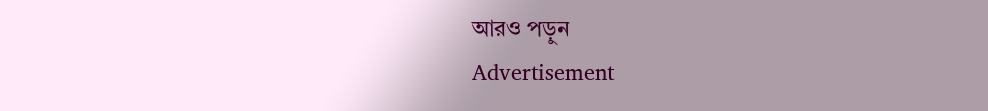আরও পড়ুন
Advertisement